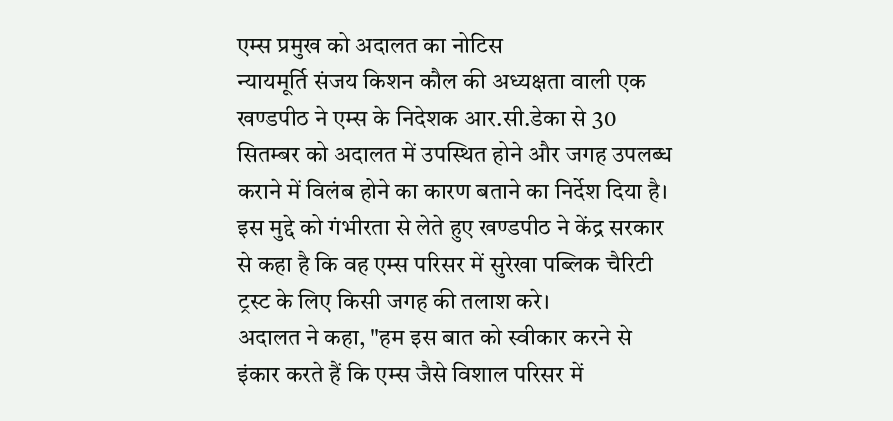एम्स प्रमुख को अदालत का नोटिस
न्यायमूर्ति संजय किशन कौल की अध्यक्षता वाली एक खण्डपीठ ने एम्स के निदेशक आर.सी.डेका से 30 सितम्बर को अदालत में उपस्थित होने और जगह उपलब्ध कराने में विलंब होने का कारण बताने का निर्देश दिया है।
इस मुद्दे को गंभीरता से लेते हुए खण्डपीठ ने केंद्र सरकार से कहा है कि वह एम्स परिसर में सुरेखा पब्लिक चैरिटी ट्रस्ट के लिए किसी जगह की तलाश करे।
अदालत ने कहा, "हम इस बात को स्वीकार करने से इंकार करते हैं कि एम्स जैसे विशाल परिसर में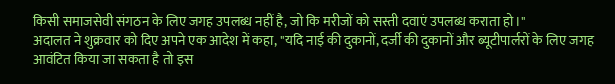किसी समाजसेवी संगठन के लिए जगह उपलब्ध नहीं है, जो कि मरीजों को सस्ती दवाएं उपलब्ध कराता हो।"
अदालत ने शुक्रवार को दिए अपने एक आदेश में कहा, "यदि नाई की दुकानों, दर्जी की दुकानों और ब्यूटीपार्लरों के लिए जगह आवंटित किया जा सकता है तो इस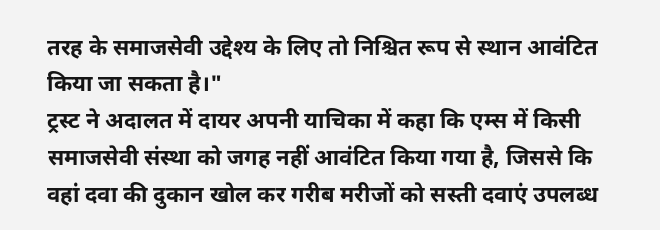तरह के समाजसेवी उद्देश्य के लिए तो निश्चित रूप से स्थान आवंटित किया जा सकता है।"
ट्रस्ट ने अदालत में दायर अपनी याचिका में कहा कि एम्स में किसी समाजसेवी संस्था को जगह नहीं आवंटित किया गया है, जिससे कि वहां दवा की दुकान खोल कर गरीब मरीजों को सस्ती दवाएं उपलब्ध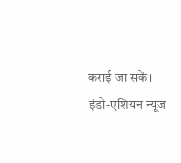कराई जा सकें।
इंडो-एशियन न्यूज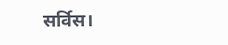सर्विस।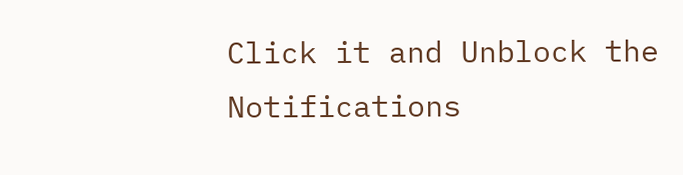Click it and Unblock the Notifications